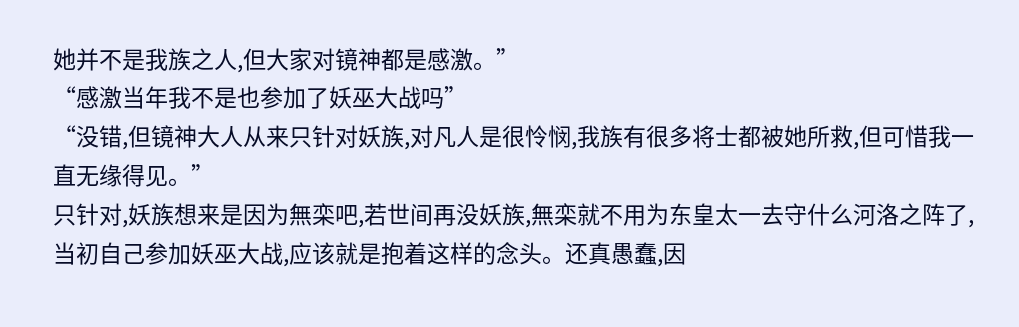她并不是我族之人,但大家对镜神都是感激。”
“感激当年我不是也参加了妖巫大战吗”
“没错,但镜神大人从来只针对妖族,对凡人是很怜悯,我族有很多将士都被她所救,但可惜我一直无缘得见。”
只针对,妖族想来是因为無栾吧,若世间再没妖族,無栾就不用为东皇太一去守什么河洛之阵了,当初自己参加妖巫大战,应该就是抱着这样的念头。还真愚蠢,因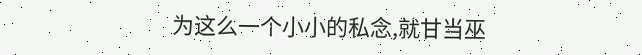为这么一个小小的私念,就甘当巫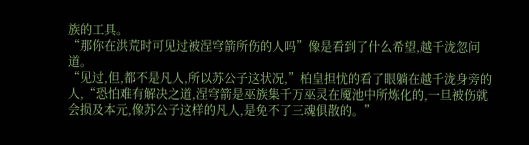族的工具。
“那你在洪荒时可见过被涅穹箭所伤的人吗”像是看到了什么希望,越千泷忽问道。
“见过,但,都不是凡人,所以苏公子这状况,”柏皇担忧的看了眼躺在越千泷身旁的人,“恐怕难有解决之道,涅穹箭是巫族集千万巫灵在魇池中所炼化的,一旦被伤就会损及本元,像苏公子这样的凡人,是免不了三魂俱散的。”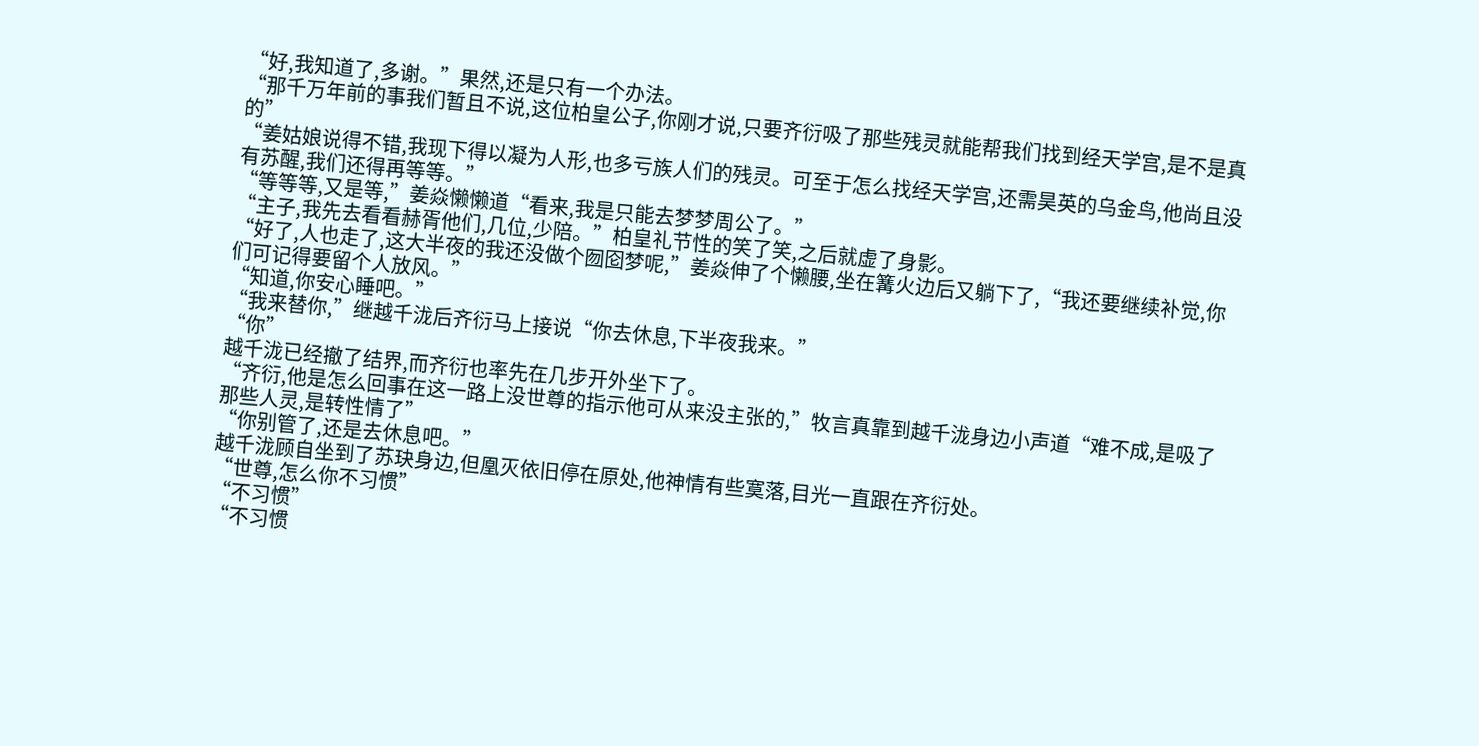“好,我知道了,多谢。”果然,还是只有一个办法。
“那千万年前的事我们暂且不说,这位柏皇公子,你刚才说,只要齐衍吸了那些残灵就能帮我们找到经天学宫,是不是真的”
“姜姑娘说得不错,我现下得以凝为人形,也多亏族人们的残灵。可至于怎么找经天学宫,还需昊英的乌金鸟,他尚且没有苏醒,我们还得再等等。”
“等等等,又是等,”姜焱懒懒道“看来,我是只能去梦梦周公了。”
“主子,我先去看看赫胥他们,几位,少陪。”柏皇礼节性的笑了笑,之后就虚了身影。
“好了,人也走了,这大半夜的我还没做个囫囵梦呢,”姜焱伸了个懒腰,坐在篝火边后又躺下了,“我还要继续补觉,你们可记得要留个人放风。”
“知道,你安心睡吧。”
“我来替你,”继越千泷后齐衍马上接说“你去休息,下半夜我来。”
“你”
越千泷已经撤了结界,而齐衍也率先在几步开外坐下了。
“齐衍,他是怎么回事在这一路上没世尊的指示他可从来没主张的,”牧言真靠到越千泷身边小声道“难不成,是吸了那些人灵,是转性情了”
“你别管了,还是去休息吧。”
越千泷顾自坐到了苏玦身边,但凰灭依旧停在原处,他神情有些寞落,目光一直跟在齐衍处。
“世尊,怎么你不习惯”
“不习惯”
“不习惯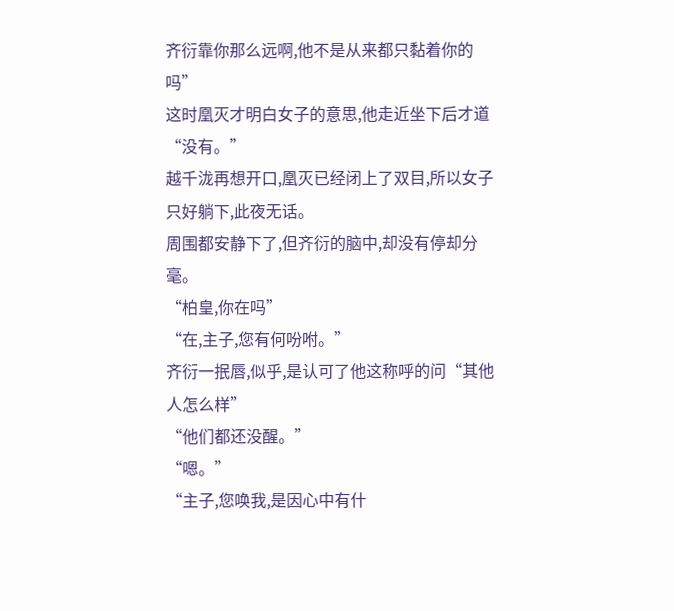齐衍靠你那么远啊,他不是从来都只黏着你的吗”
这时凰灭才明白女子的意思,他走近坐下后才道“没有。”
越千泷再想开口,凰灭已经闭上了双目,所以女子只好躺下,此夜无话。
周围都安静下了,但齐衍的脑中,却没有停却分毫。
“柏皇,你在吗”
“在,主子,您有何吩咐。”
齐衍一抿唇,似乎,是认可了他这称呼的问“其他人怎么样”
“他们都还没醒。”
“嗯。”
“主子,您唤我,是因心中有什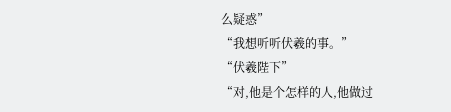么疑惑”
“我想听听伏羲的事。”
“伏羲陛下”
“对,他是个怎样的人,他做过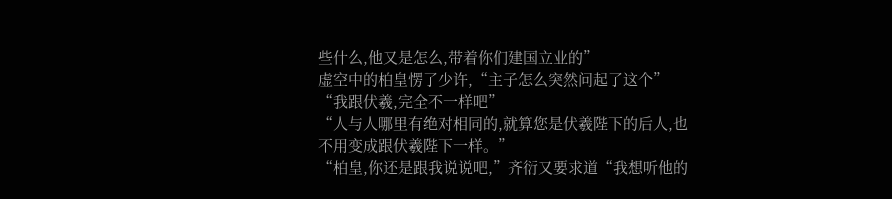些什么,他又是怎么,带着你们建国立业的”
虚空中的柏皇愣了少许,“主子怎么突然问起了这个”
“我跟伏羲,完全不一样吧”
“人与人哪里有绝对相同的,就算您是伏羲陛下的后人,也不用变成跟伏羲陛下一样。”
“柏皇,你还是跟我说说吧,”齐衍又要求道“我想听他的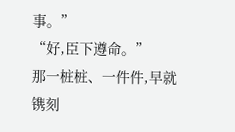事。”
“好,臣下遵命。”
那一桩桩、一件件,早就镌刻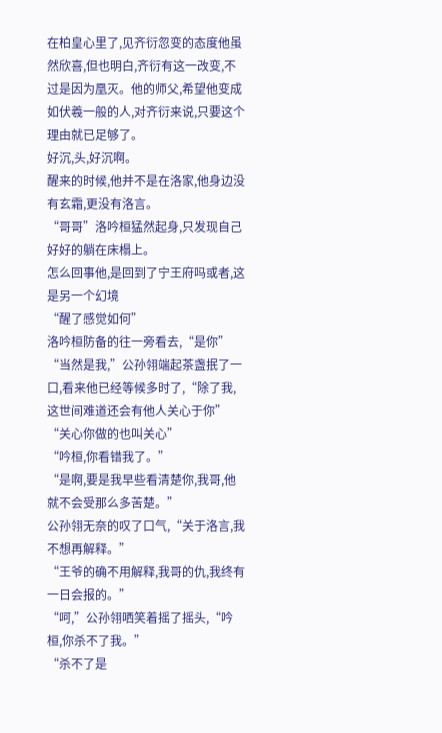在柏皇心里了,见齐衍忽变的态度他虽然欣喜,但也明白,齐衍有这一改变,不过是因为凰灭。他的师父,希望他变成如伏羲一般的人,对齐衍来说,只要这个理由就已足够了。
好沉,头,好沉啊。
醒来的时候,他并不是在洛家,他身边没有玄霜,更没有洛言。
“哥哥”洛吟桓猛然起身,只发现自己好好的躺在床榻上。
怎么回事他,是回到了宁王府吗或者,这是另一个幻境
“醒了感觉如何”
洛吟桓防备的往一旁看去,“是你”
“当然是我,”公孙翎端起茶盏抿了一口,看来他已经等候多时了,“除了我,这世间难道还会有他人关心于你”
“关心你做的也叫关心”
“吟桓,你看错我了。”
“是啊,要是我早些看清楚你,我哥,他就不会受那么多苦楚。”
公孙翎无奈的叹了口气,“关于洛言,我不想再解释。”
“王爷的确不用解释,我哥的仇,我终有一日会报的。”
“呵,”公孙翎哂笑着摇了摇头,“吟桓,你杀不了我。”
“杀不了是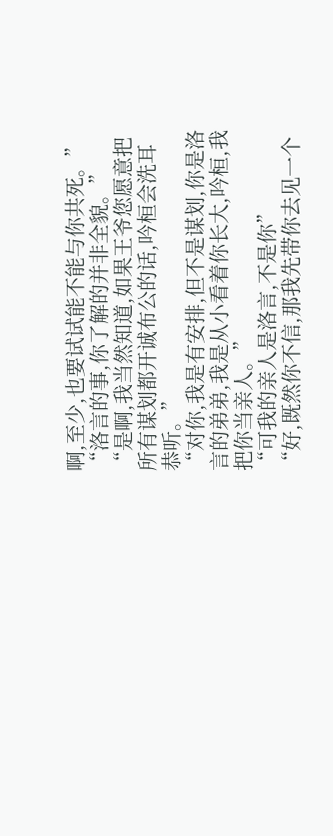啊,至少,也要试试能不能与你共死。”
“洛言的事,你了解的并非全貌。”
“是啊,我当然知道,如果王爷您愿意把所有谋划都开诚布公的话,吟桓会洗耳恭听。”
“对你,我是有安排,但不是谋划,你是洛言的弟弟,我是从小看着你长大,吟桓,我把你当亲人。”
“可我的亲人是洛言,不是你”
“好,既然你不信,那我先带你去见一个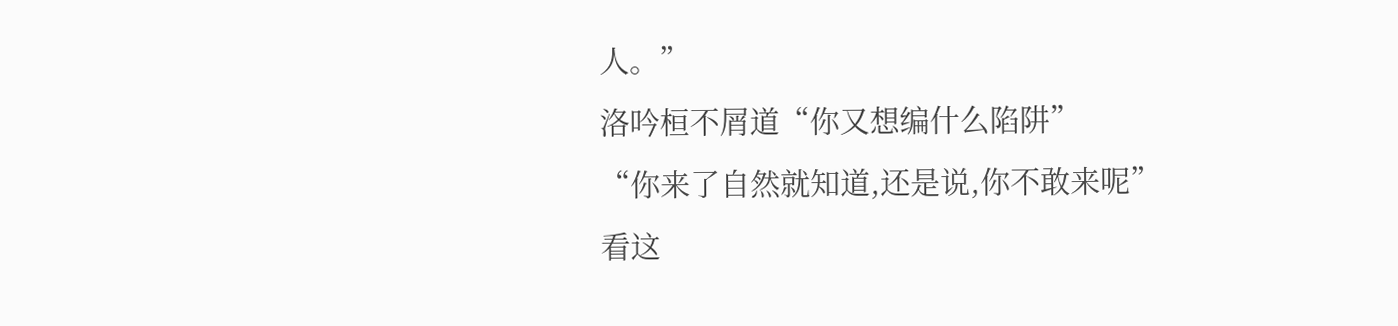人。”
洛吟桓不屑道“你又想编什么陷阱”
“你来了自然就知道,还是说,你不敢来呢”
看这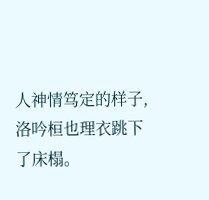人神情笃定的样子,洛吟桓也理衣跳下了床榻。